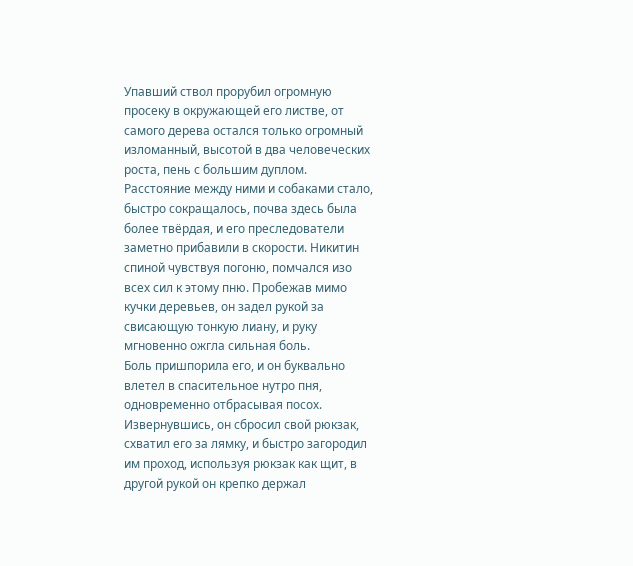Упавший ствол прорубил огромную просеку в окружающей его листве, от самого дерева остался только огромный изломанный, высотой в два человеческих роста, пень с большим дуплом.
Расстояние между ними и собаками стало, быстро сокращалось, почва здесь была более твёрдая, и его преследователи заметно прибавили в скорости. Никитин спиной чувствуя погоню, помчался изо всех сил к этому пню. Пробежав мимо кучки деревьев, он задел рукой за свисающую тонкую лиану, и руку мгновенно ожгла сильная боль.
Боль пришпорила его, и он буквально влетел в спасительное нутро пня, одновременно отбрасывая посох. Извернувшись, он сбросил свой рюкзак, схватил его за лямку, и быстро загородил им проход, используя рюкзак как щит, в другой рукой он крепко держал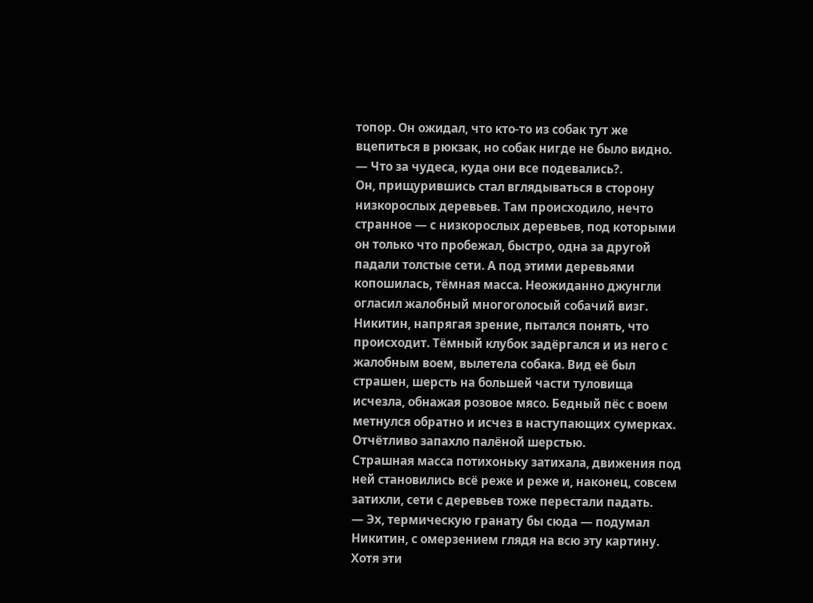топор. Он ожидал, что кто-то из собак тут же вцепиться в рюкзак, но собак нигде не было видно.
— Что за чудеса, куда они все подевались?.
Он, прищурившись стал вглядываться в сторону низкорослых деревьев. Там происходило, нечто странное — с низкорослых деревьев, под которыми он только что пробежал, быстро, одна за другой падали толстые сети. А под этими деревьями копошилась, тёмная масса. Неожиданно джунгли огласил жалобный многоголосый собачий визг.
Никитин, напрягая зрение, пытался понять, что происходит. Тёмный клубок задёргался и из него с жалобным воем, вылетела собака. Вид её был страшен, шерсть на большей части туловища исчезла, обнажая розовое мясо. Бедный пёс с воем метнулся обратно и исчез в наступающих сумерках. Отчётливо запахло палёной шерстью.
Страшная масса потихоньку затихала, движения под ней становились всё реже и реже и, наконец, совсем затихли, сети с деревьев тоже перестали падать.
— Эх, термическую гранату бы сюда — подумал Никитин, с омерзением глядя на всю эту картину. Хотя эти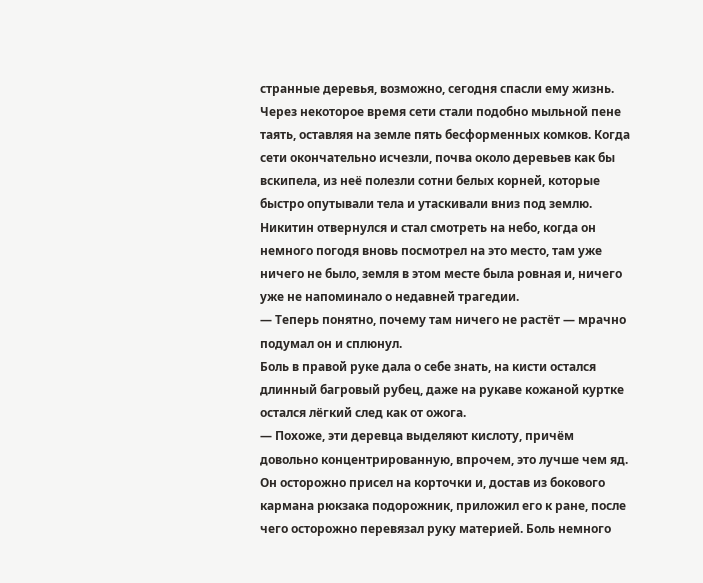странные деревья, возможно, сегодня спасли ему жизнь.
Через некоторое время сети стали подобно мыльной пене таять, оставляя на земле пять бесформенных комков. Когда сети окончательно исчезли, почва около деревьев как бы вскипела, из неё полезли сотни белых корней, которые быстро опутывали тела и утаскивали вниз под землю. Никитин отвернулся и стал смотреть на небо, когда он немного погодя вновь посмотрел на это место, там уже ничего не было, земля в этом месте была ровная и, ничего уже не напоминало о недавней трагедии.
— Теперь понятно, почему там ничего не растёт — мрачно подумал он и сплюнул.
Боль в правой руке дала о себе знать, на кисти остался длинный багровый рубец, даже на рукаве кожаной куртке остался лёгкий след как от ожога.
— Похоже, эти деревца выделяют кислоту, причём довольно концентрированную, впрочем, это лучше чем яд.
Он осторожно присел на корточки и, достав из бокового кармана рюкзака подорожник, приложил его к ране, после чего осторожно перевязал руку материей. Боль немного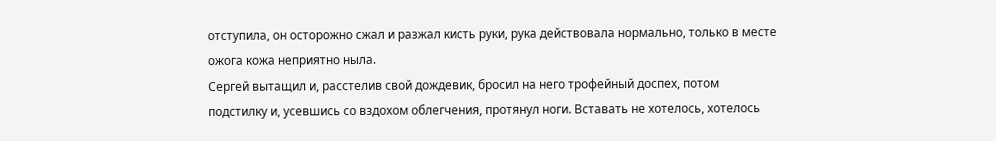отступила, он осторожно сжал и разжал кисть руки, рука действовала нормально, только в месте ожога кожа неприятно ныла.
Сергей вытащил и, расстелив свой дождевик, бросил на него трофейный доспех, потом подстилку и, усевшись со вздохом облегчения, протянул ноги. Вставать не хотелось, хотелось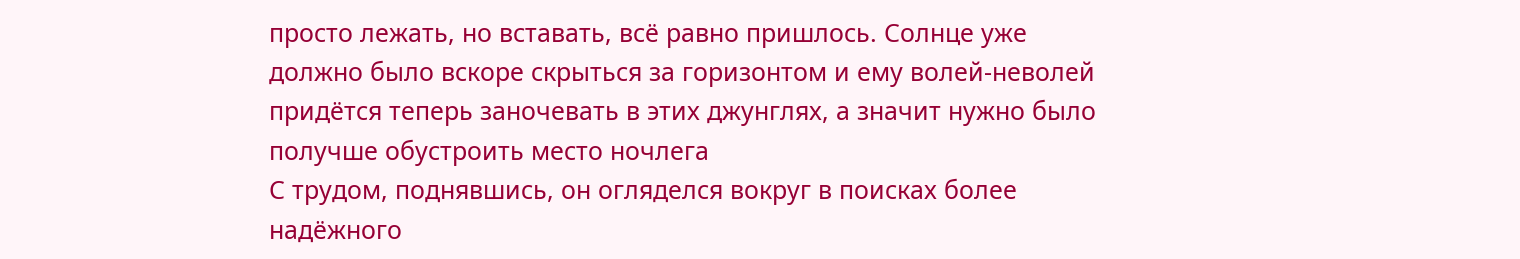просто лежать, но вставать, всё равно пришлось. Солнце уже должно было вскоре скрыться за горизонтом и ему волей-неволей придётся теперь заночевать в этих джунглях, а значит нужно было получше обустроить место ночлега
С трудом, поднявшись, он огляделся вокруг в поисках более надёжного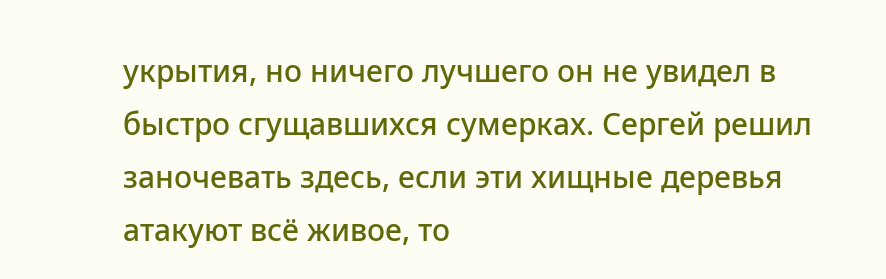укрытия, но ничего лучшего он не увидел в быстро сгущавшихся сумерках. Сергей решил заночевать здесь, если эти хищные деревья атакуют всё живое, то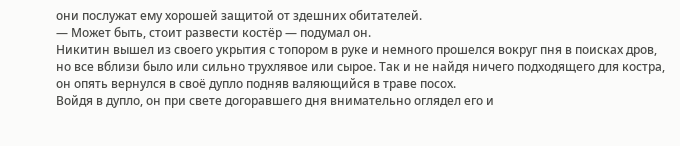они послужат ему хорошей защитой от здешних обитателей.
— Может быть, стоит развести костёр — подумал он.
Никитин вышел из своего укрытия с топором в руке и немного прошелся вокруг пня в поисках дров, но все вблизи было или сильно трухлявое или сырое. Так и не найдя ничего подходящего для костра, он опять вернулся в своё дупло подняв валяющийся в траве посох.
Войдя в дупло, он при свете догоравшего дня внимательно оглядел его и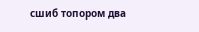сшиб топором два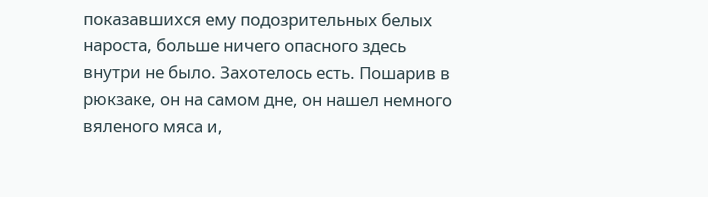показавшихся ему подозрительных белых нароста, больше ничего опасного здесь внутри не было. Захотелось есть. Пошарив в рюкзаке, он на самом дне, он нашел немного вяленого мяса и,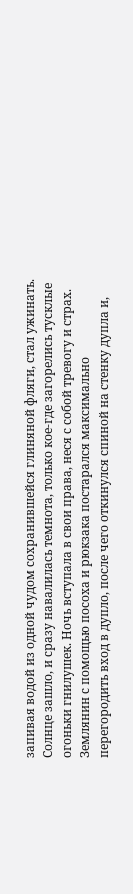запивая водой из одной чудом сохранившейся глиняной фляги, стал ужинать.
Солнце зашло, и сразу навалилась темнота, только кое-где загорелись тусклые огоньки гнилушек. Ночь вступала в свои права, неся с собой тревогу и страх. Землянин с помощью посоха и рюкзака постарался максимально перегородить вход в дупло, после чего откинулся спиной на стенку дупла и,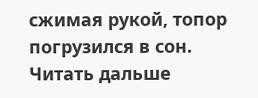сжимая рукой, топор погрузился в сон.
Читать дальше